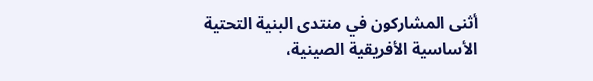أثنى المشاركون في منتدى البنية التحتية الأساسية الأفريقية الصينية،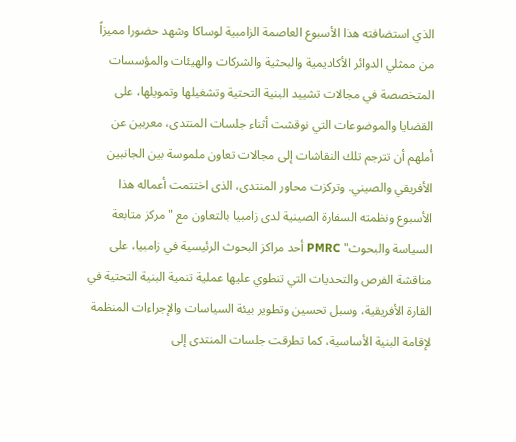الذي استضافته هذا الأسبوع العاصمة الزامبية لوساكا وشهد حضورا مميزاً من ممثلي الدوائر الأكاديمية والبحثية والشركات والهيئات والمؤسسات المتخصصة في مجالات تشييد البنية التحتية وتشغيلها وتمويلها، على القضايا والموضوعات التي نوقشت أثناء جلسات المنتدى، معربين عن أملهم أن تترجم تلك النقاشات إلى مجالات تعاون ملموسة بين الجانبين الأفريقي والصيني. وتركزت محاور المنتدى، الذى اختتمت أعماله هذا الأسبوع ونظمته السفارة الصينية لدى زامبيا بالتعاون مع "مركز متابعة السياسة والبحوث" PMRC أحد مراكز البحوث الرئيسية في زامبيا، على مناقشة الفرص والتحديات التي تنطوي عليها عملية تنمية البنية التحتية في القارة الأفريقية، وسبل تحسين وتطوير بيئة السياسات والإجراءات المنظمة لإقامة البنية الأساسية، كما تطرقت جلسات المنتدى إلى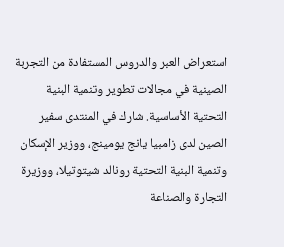استعراض العبر والدروس المستفادة من التجربة الصينية في مجالات تطوير وتنمية البنية التحتية الأساسية. شارك في المنتدى سفير الصين لدى زامبيا يانج يومينج، ووزير الإسكان وتنمية البنية التحتية رونالد شيتوتيلا، ووزيرة التجارة والصناعة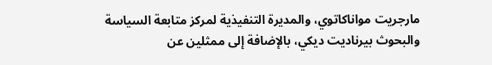مارجريت مواناكاتوي، والمديرة التنفيذية لمركز متابعة السياسة والبحوث بيرناديت ديكي، بالإضافة إلى ممثلين عن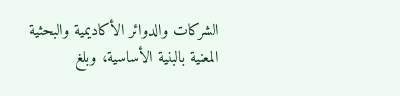الشركات والدوائر الأكاديمية والبحثية المعنية بالبنية الأساسية، وبلغ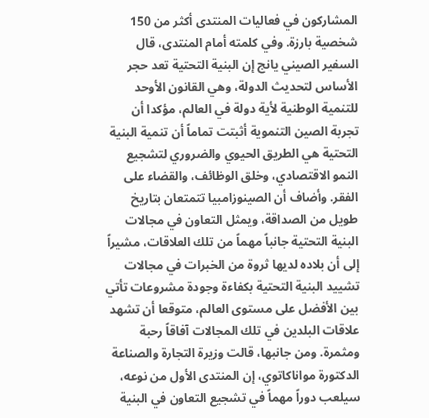المشاركون في فعاليات المنتدى أكثر من 150 شخصية بارزة. وفي كلمته أمام المنتدى، قال السفير الصيني يانج إن البنية التحتية تعد حجر الأساس لتحديث الدولة، وهي القانون الأوحد للتنمية الوطنية لأية دولة في العالم، مؤكدا أن تجربة الصين التنموية أثبتت تماماً أن تنمية البنية التحتية هي الطريق الحيوي والضروري لتشجيع النمو الاقتصادي، وخلق الوظائف، والقضاء على الفقر. وأضاف أن الصينوزامبيا تتمتعان بتاريخ طويل من الصداقة، ويمثل التعاون في مجالات البنية التحتية جانباً مهماً من تلك العلاقات، مشيراً إلى أن بلاده لديها ثروة من الخبرات في مجالات تشييد البنية التحتية بكفاءة وجودة مشروعات تأتي بين الأفضل على مستوى العالم، متوقعا أن تشهد علاقات البلدين في تلك المجالات آفاقاً رحبة ومثمرة. ومن جانبها، قالت وزيرة التجارة والصناعة الدكتورة مواناكاتوي، إن المنتدى الأول من نوعه، سيلعب دوراً مهماً في تشجيع التعاون في البنية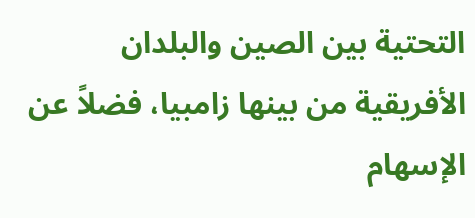التحتية بين الصين والبلدان الأفريقية من بينها زامبيا، فضلاً عن الإسهام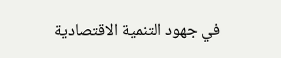في جهود التنمية الاقتصادية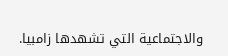والاجتماعية التي تشهدها زامبيا.